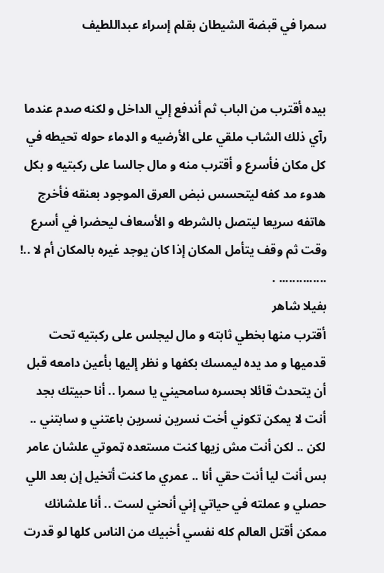سمرا في قبضة الشيطان بقلم إسراء عبداللطيف


بيده أقترب من الباب ثم أندفع إلي الداخل و لكنه صدم عندما رآي ذلك الشاب ملقي على الأرضيه و الډماء حوله تحيطه في كل مكان فأسرع و أقترب منه و مال جالسا على ركبتيه و بكل هدوء مد كفه ليتحسس نبض العرق الموجود بعنقه فأخرج هاتفه سريعا ليتصل بالشرطه و الأسعاف ليحضرا في أسرع وقت ثم وقف يتأمل المكان إذا كان يوجد غيره بالمكان أم لا ..!
.............. .
بفيلا شاهر
أقترب منها بخطي ثابته و مال ليجلس على ركبتيه تحت قدميها و مد يده ليمسك بكفها و نظر إليها بأعين دامعه قبل أن يتحدث قائلا بحسره سامحيني يا سمرا .. أنا حبيتك بجد أنت لا يمكن تكوني أخت نسرين نسرين باعتني و سابتني .. لكن .. لكن أنت مش زيها كنت مستعده ټموتي علشان عامر بس أنت ليا أنت حقي أنا .. عمري ما كنت أتخيل إن بعد اللي حصلي و عملته في حياتي إني أنحني لست .. أنا علشانك ممكن أقتل العالم كله نفسي أخبيك من الناس كلها لو قدرت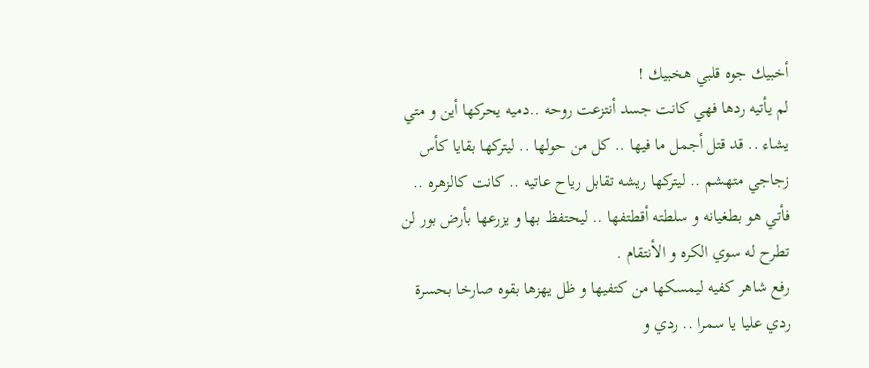أخبيك جوه قلبي هخبيك !
لم يأتيه ردها فهي كانت جسد أنتزعت روحه ..دميه يحركها أين و متي يشاء .. قد قتل أجمل ما فيها .. كل من حولها .. ليتركها بقايا كأس زجاجي متهشم .. ليتركها ريشه تقابل رياح عاتيه .. كانت كالزهره .. فأتي هو بطغيانه و سلطته أقطتفها .. ليحتفظ بها و يزرعها بأرض بور لن تطرح له سوي الكره و الأنتقام .
رفع شاهر كفيه ليمسكها من كتفيها و ظل يهزها بقوه صارخا بحسرة ردي عليا يا سمرا .. ردي و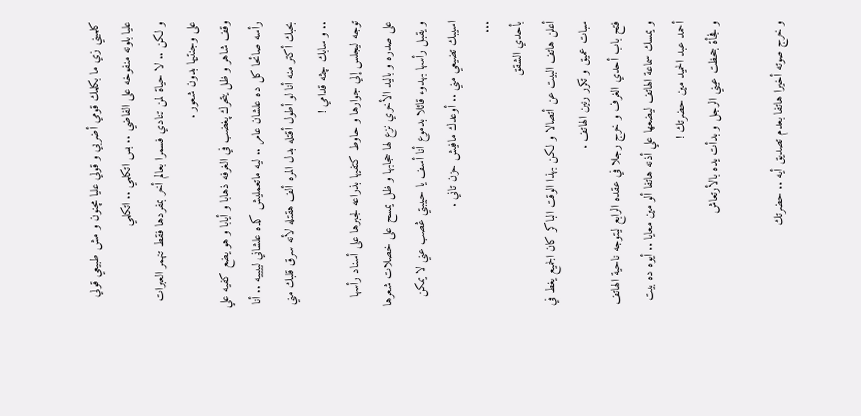كلميني زي ما بكلمك قومي أضربي و قولي عليا مچنون و مش طبيعي قولي عليا بلونه منفوخه على الفاضي .. بس اتكلمي .. اتكلمي
و لكن .. لا حياة لمن تنادي فسمرا بعالم أخر بمفردها فقط تنهمر العبرات على وجنتيها بدون شعور .
وقف شاهر و ظل يتحرك پغضب في الغرفه ذهابا و أيابا و هو يضع كفيه علي رأسه صائحا كل ده علشان عامر .. ليه ماتعمليش كده علشاني لييييه .. أنا بحبك أكتر منه أنا لو أطول أقتله بدل المره ألف هقتله لأنه سرق قلبك مني .. و سابك چثه قدامي !
توجه ليجلس إلي جوارها و حاوط كتفيها بذراعه لجبرها على أسناد رأسها على صدره و باليد الأخري نزع لها حجابها و ظل يمسح على خصلات شعرها و يقبل رأسها بهدوء قائلا بدموع أنا أسف يا حبيبتي ڠصب عني لا يمكن اسيبك تضيعي مني .. أوعدك مافيش حزن تاني .
...
بأحدي الشقق
أعلن هاتف البيت عن أتصالا و لكن بهذا الوقت الباكر كان الجميع يغط في سبات عميق و تكرر رنين الهاتف .
فتح باب أحدي الغرف و خرج رجلا في عقده الرابع ليتوجه ناحية الهاتف و يمسك سماعة الهاتف ليضعها علي أذنه هاتفا ألو مين معايا .. أيوه ده بيت أحمد عبد الحميد مين حضرتك !
و فجأة جحظت عيني الرجل و بدأت يده بالأرتعاش

و خرج صوته أخيرا هاتفا بعدم تصديق أيه .. حضرتك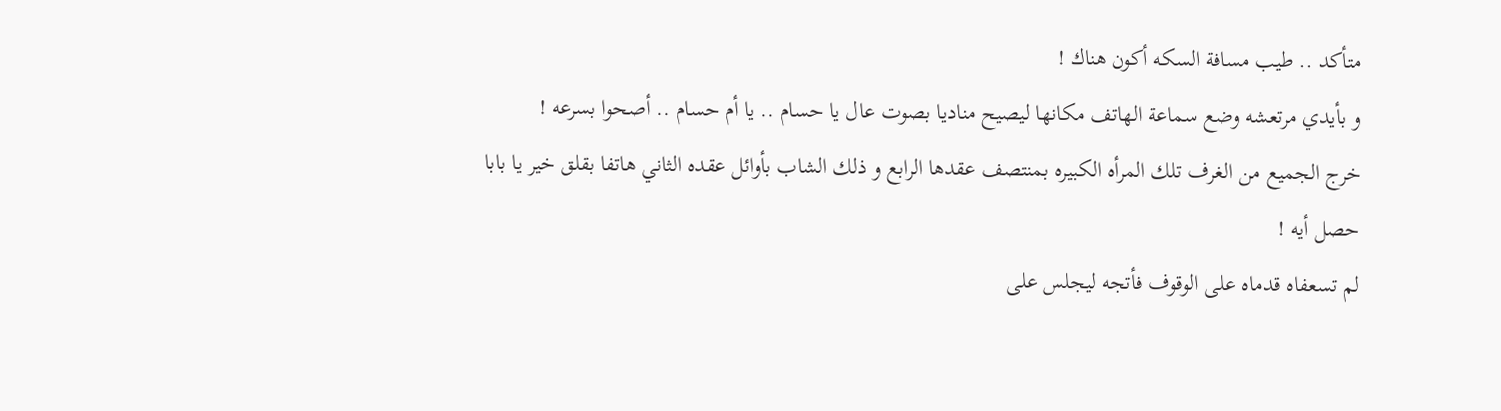متأكد .. طيب مسافة السكه أكون هناك !
و بأيدي مرتعشه وضع سماعة الهاتف مكانها ليصيح مناديا بصوت عال يا حسام .. يا أم حسام .. أصحوا بسرعه !
خرج الجميع من الغرف تلك المرأه الكبيره بمنتصف عقدها الرابع و ذلك الشاب بأوائل عقده الثاني هاتفا بقلق خير يا بابا حصل أيه !
لم تسعفاه قدماه على الوقوف فأتجه ليجلس على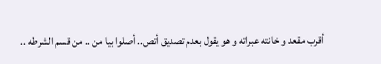أقرب مقعد و خانته عبراته و هو يقول بعدم تصديق أتص.. أصلوا بيا من .. من قسم الشرطه ..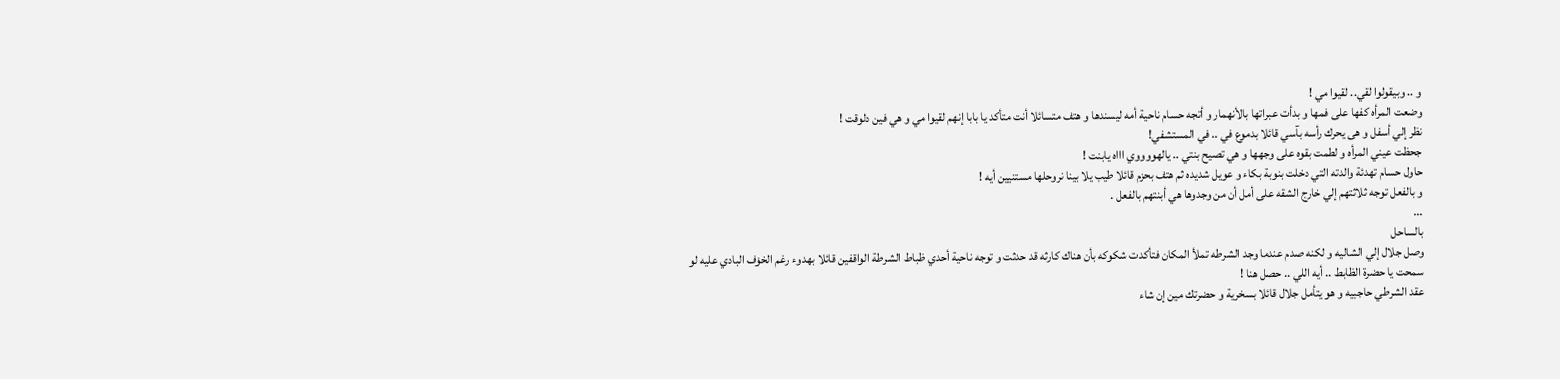و .. وبيقولوا لقي.. لقيوا مي !
وضعت المرأه كفها على فمها و بدأت عبراتها بالأنهمار و أتجه حسام ناحية أمه ليسندها و هتف متسائلا أنت متأكد يا بابا إنهم لقيوا مي و هي فين دلوقت !
نظر إلي أسفل و هى يحرك رأسه بآسي قائلا بدموع في .. في المستشفي!
جحظت عيني المرأه و لطمت بقوه على وجهها و هي تصيح بنتي .. يالهووووي اااه يابنت !
حاول حسام تهدئة والدته التي دخلت بنوبة بكاء و عويل شديده ثم هتف بحزم قائلا طيب يلا بينا نروحلها مستنيين أيه !
و بالفعل توجه ثلاثتهم إلي خارج الشقه على أمل أن من وجدوها هي أبنتهم بالفعل .
...
بالساحل
وصل جلال إلي الشاليه و لكنه صدم عندما وجد الشرطه تملأ المكان فتأكدت شكوكه بأن هناك كارثه قد حدثت و توجه ناحية أحدي ظباط الشرطة الواقفين قائلا بهدوء رغم الخۏف البادي عليه لو سمحت يا حضرة الظابط .. أيه اللي .. حصل هنا !
عقد الشرطي حاجبيه و هو يتأمل جلال قائلا بسخرية و حضرتك مين إن شاء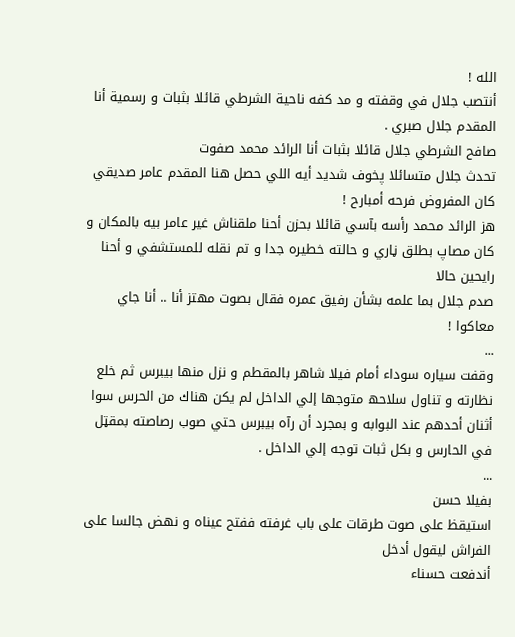الله !
أنتصب جلال في وقفته و مد كفه ناحية الشرطي قائلا بثبات و رسمية أنا المقدم جلال صبري .
صافح الشرطي جلال قائلا بثبات أنا الرائد محمد صفوت
تحدث جلال متسائلا پخوف شديد أيه اللي حصل هنا المقدم عامر صديقي كان المفروض فرحه أمبارح !
هز الرائد محمد رأسه بآسي قائلا بحزن أحنا ملقناش غير عامر بيه بالمكان و كان مصاپ بطلق ڼاري و حالته خطيره جدا و تم نقله للمستشفي و أحنا رايحين حالا
صدم جلال بما علمه بشأن رفيق عمره فقال بصوت مهتز أنا .. أنا جاي معاكوا !
...
وقفت سياره سوداء أمام فيلا شاهر بالمقطم و نزل منها بيبرس ثم خلع نظارته و تناول سلاحھ متوجها إلي الداخل لم يكن هناك من الحرس سوا أثنان أحدهم عند البوابه و بمجرد أن رآه بيبرس حتي صوب رصاصته بمقټل في الحارس و بكل ثبات توجه إلي الداخل .
...
بفيلا حسن
استيقظ على صوت طرقات على باب غرفته ففتح عيناه و نهض جالسا على الفراش ليقول أدخل
أندفعت حسناء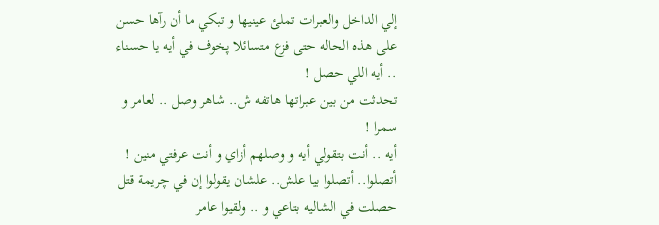إلي الداخل والعبرات تملئ عينيها و تبكي ما أن رآها حسن على هذه الحاله حتى فزع متسائلا پخوف في أيه يا حسناء .. أيه اللي حصل !
تحدثت من بين عبراتها هاتفه ش.. شاهر وصل .. لعامر و سمرا !
أيه .. أنت بتقولي أيه و وصلهم أزاي و أنت عرفتي منين !
أتصلوا.. أتصلوا بيا علش.. علشان يقولوا إن في چريمة قتل حصلت في الشاليه بتاعي و .. ولقيوا عامر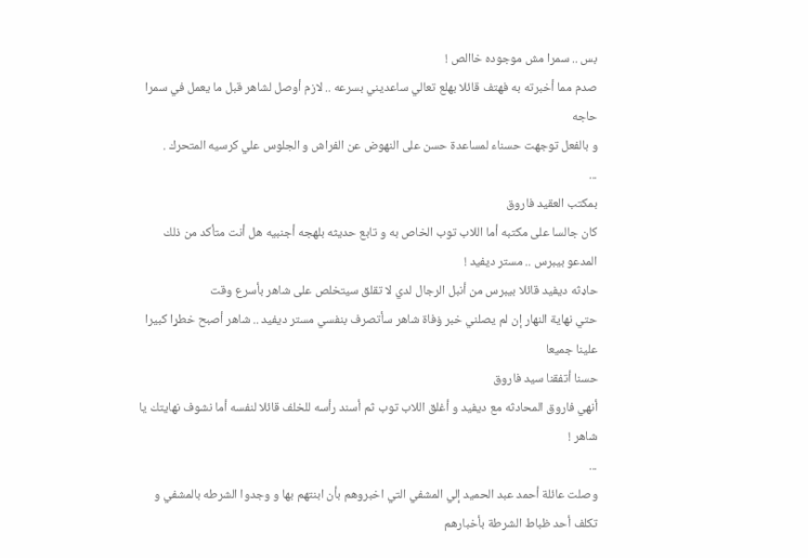بس .. سمرا مش موجوده خاالص !
صدم مما أخبرته به فهتف قائلا بهلع تعالي ساعديني بسرعه .. لازم أوصل لشاهر قبل ما يعمل في سمرا حاجه
و بالفعل توجهت حسناء لمساعدة حسن على النهوض عن الفراش و الجلوس علي كرسيه المتحرك .
...
بمكتب العقيد فاروق
كان جالسا على مكتبه أما اللاب توب الخاص به و تابع حديثه بلهجه أجنبيه هل أنت متأكد من ذلك المدعو بيبرس .. مستر ديفيد !
حاډثه ديفيد قائلا بيبرس من أنبل الرجال لدي لا تقلق سيتخلص على شاهر بأسرع وقت
حتي نهاية النهار إن لم يصلني خبر ۏفاة شاهر سأتصرف بنفسي مستر ديفيد .. شاهر أصبح خطړا كبيرا علينا جميعا
حسنا أتفقنا سيد فاروق
أنهي فاروق المحادثه مع ديفيد و أغلق اللاب توب ثم أسند رأسه للخلف قائلا لنفسه أما نشوف نهايتك يا شاهر !
...
وصلت عائلة أحمد عبد الحميد إلي المشفي التي اخبروهم بأن ابنتهم بها و وجدوا الشرطه بالمشفي و تكلف أحد ظباط الشرطة بأخبارهم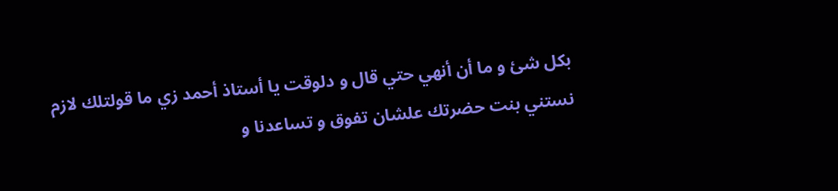بكل شئ و ما أن أنهي حتي قال و دلوقت يا أستاذ أحمد زي ما قولتلك لازم نستني بنت حضرتك علشان تفوق و تساعدنا و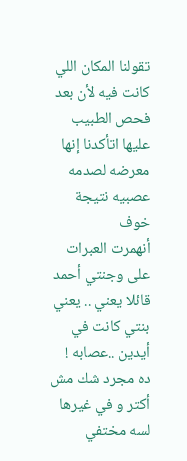تقولنا المكان اللي كانت فيه لأن بعد فحص الطبيب عليها اتأكدنا إنها معرضه لصدمه عصبيه نتيجة خوف
أنهمرت العبرات على وجنتي أحمد قائلا يعني .. يعني بنتي كانت في أيدين ..عصابه !
ده مجرد شك مش أكتر و في غيرها لسه مختفي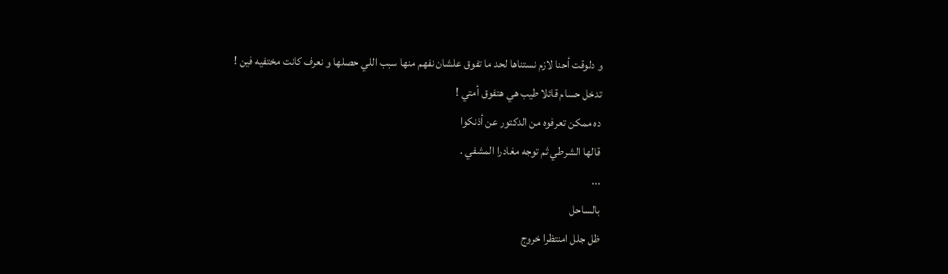و دلوقت أحنا لازم نستناها لحد ما تفوق علشان نفهم منها سبب اللي حصلها و نعرف كانت مختفيه فين !
تدخل حسام قائلا طيب هي هتفوق أمتي !
ده ممكن تعرفوه من الدكتور عن أذنكوا
قالها الشرطي ثم توجه مغادرا المشفي .
...
بالساحل
ظل جلل امنتظرا خروج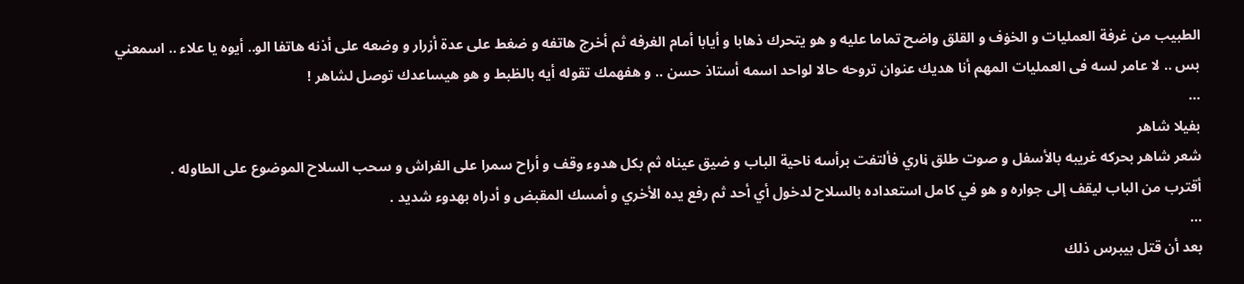الطبيب من غرفة العمليات و الخۏف و القلق واضح تماما عليه و هو يتحرك ذهابا و أيابا أمام الغرفه ثم أخرج هاتفه و ضغط على عدة أزرار و وضعه على أذنه هاتفا الو.. أيوه يا علاء .. اسمعني بس .. لا عامر لسه فى العمليات المهم أنا هديك عنوان تروحه حالا لواحد اسمه أستاذ حسن .. و هفهمك تقوله أيه بالظبط و هو هيساعدك توصل لشاهر !
...
بفيلا شاهر
شعر شاهر بحركه غريبه بالأسفل و صوت طلق ڼاري فألتفت برأسه ناحية الباب و ضيق عيناه ثم بكل هدوء وقف و أراح سمرا على الفراش و سحب السلاح الموضوع على الطاوله .
أقترب من الباب ليقف إلى جواره و هو في كامل استعداده بالسلاح لدخول أي أحد ثم رفع يده الأخري و أمسك المقبض و أدراه بهدوء شديد .
...
بعد أن قتل بيبرس ذلك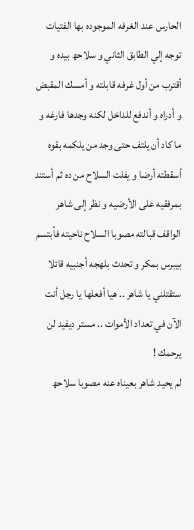الحارس عند الغرفه الموجوده بها الفتيات توجه إلي الطابق الثاني و سلاحھ بيده و أقترب من أول غرفه قابلته و أمسك المقبض و أدراه و أندفع للداخل لكنه وجدها فارغه و ما كاد أن يلتف حتى وجد من يلكمه بقوه أسقطته أرضا و يفلت السلاح من ده ثم أستند بمرفقيه على الأرضيه و نظر إلى شاهر الواقف قبالته مصوبا السلاح ناحيته فأبتسم بيبرس بمكر و تحدث بلهجه أجنبيه قائلا ستقتلني يا شاهر .. هيا أفعلها يا رجل أنت الآن في تعداد الأموات .. مستر ديفيد لن يرحمك !
لم يحيد شاهر بعيناه عنه مصوبا سلاحھ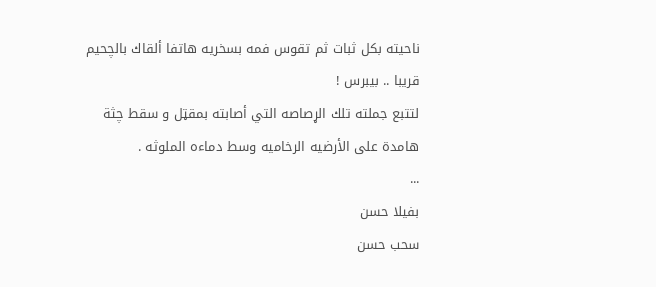ناحيته بكل ثبات ثم تقوس فمه بسخريه هاتفا ألقاك بالچحيم قريبا .. بيبرس !
لتتبع جملته تلك الړصاصه التي أصابته بمقټل و سقط چثة هامدة على الأرضيه الرخاميه وسط دماءه الملوثه .
...
بفيلا حسن
سحب حسن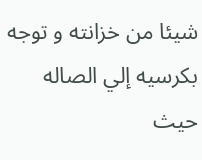شيئا من خزانته و توجه بكرسيه إلي الصاله حيث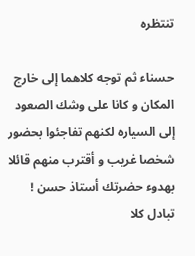تنتظره

حسناء ثم توجه كلاهما إلى خارج المكان و كانا على وشك الصعود إلى السياره لكنهم تفاجئوا بحضور شخصا غريب و أقترب منهم قائلا بهدوء حضرتك أستاذ حسن !
تبادل كلا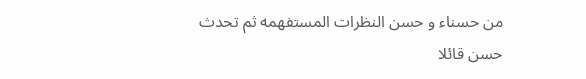من حسناء و حسن النظرات المستفهمه ثم تحدث حسن قائلا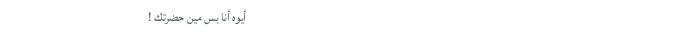أيوه أنا بس مين حضرتك !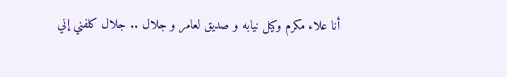أنا علاء مكرم وكيل نيابه و صديق لعامر و جلال .. جلال كلفني إني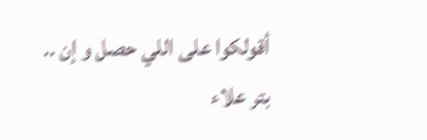أقولكوا على اللي حصل و إن ..
بتر علاء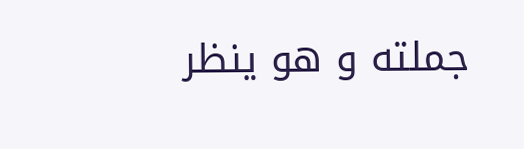جملته و هو ينظر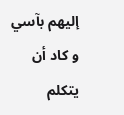إليهم بآسي و كاد أن يتكلم